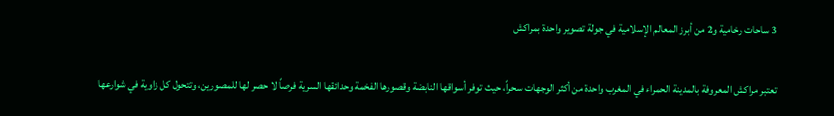3 ساحات رخامية و2 من أبرز المعالم الإسلامية في جولة تصوير واحدة بمراكش

تعتبر مراكش المعروفة بالمدينة الحمراء في المغرب واحدة من أكثر الوجهات سحراً، حيث توفر أسواقها النابضة وقصورها الفخمة وحدائقها السرية فرصاً لا حصر لها للمصورين، وتتحول كل زاوية في شوارعها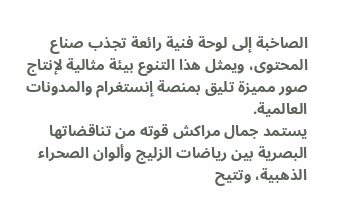الصاخبة إلى لوحة فنية رائعة تجذب صناع المحتوى، ويمثل هذا التنوع بيئة مثالية لإنتاج صور مميزة تليق بمنصة إنستغرام والمدونات العالمية.
يستمد جمال مراكش قوته من تناقضاتها البصرية بين رياضات الزليج وألوان الصحراء الذهبية، وتتيح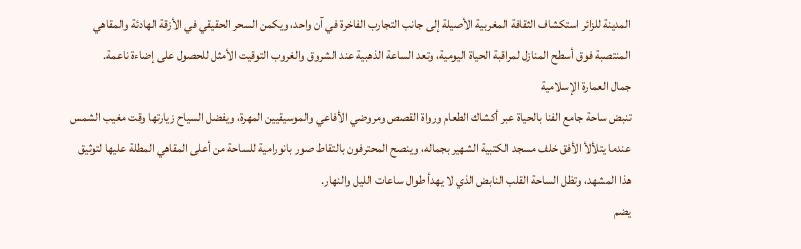المدينة للزائر استكشاف الثقافة المغربية الأصيلة إلى جانب التجارب الفاخرة في آن واحد، ويكمن السحر الحقيقي في الأزقة الهادئة والمقاهي المنتصبة فوق أسطح المنازل لمراقبة الحياة اليومية، وتعد الساعة الذهبية عند الشروق والغروب التوقيت الأمثل للحصول على إضاءة ناعمة.
جمال العمارة الإسلامية
تنبض ساحة جامع الفنا بالحياة عبر أكشاك الطعام ورواة القصص ومروضي الأفاعي والموسيقيين المهرة، ويفضل السياح زيارتها وقت مغيب الشمس عندما يتلألأ الأفق خلف مسجد الكتبية الشهير بجماله، وينصح المحترفون بالتقاط صور بانورامية للساحة من أعلى المقاهي المطلة عليها لتوثيق هذا المشهد، وتظل الساحة القلب النابض الذي لا يهدأ طوال ساعات الليل والنهار.
يضم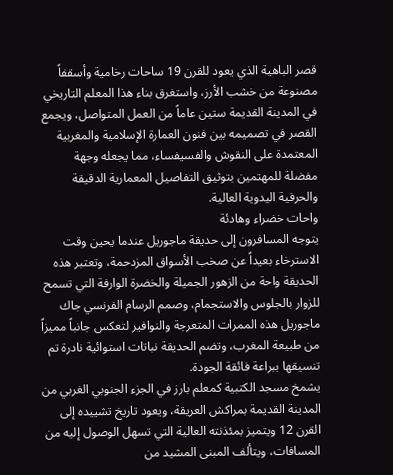قصر الباهية الذي يعود للقرن 19 ساحات رخامية وأسقفاً مصنوعة من خشب الأرز، واستغرق بناء هذا المعلم التاريخي في المدينة القديمة ستين عاماً من العمل المتواصل، ويجمع القصر في تصميمه بين فنون العمارة الإسلامية والمغربية المعتمدة على النقوش والفسيفساء، مما يجعله وجهة مفضلة للمهتمين بتوثيق التفاصيل المعمارية الدقيقة والحرفية اليدوية العالية.
واحات خضراء وهادئة
يتوجه المسافرون إلى حديقة ماجوريل عندما يحين وقت الاسترخاء بعيداً عن صخب الأسواق المزدحمة، وتعتبر هذه الحديقة واحة من الزهور الجميلة والخضرة الوارفة التي تسمح للزوار بالجلوس والاستجمام، وصمم الرسام الفرنسي جاك ماجوريل هذه الممرات المتعرجة والنوافير لتعكس جانباً مميزاً من طبيعة المغرب، وتضم الحديقة نباتات استوائية نادرة تم تنسيقها ببراعة فائقة الجودة.
يشمخ مسجد الكتبية كمعلم بارز في الجزء الجنوبي الغربي من المدينة القديمة بمراكش العريقة، ويعود تاريخ تشييده إلى القرن 12 ويتميز بمئذنته العالية التي تسهل الوصول إليه من المسافات، ويتألف المبنى المشيد من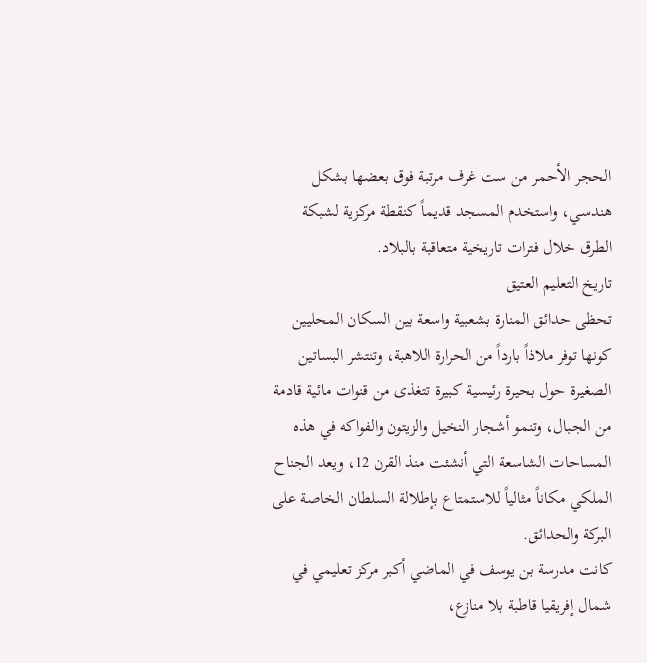الحجر الأحمر من ست غرف مرتبة فوق بعضها بشكل هندسي، واستخدم المسجد قديماً كنقطة مركزية لشبكة الطرق خلال فترات تاريخية متعاقبة بالبلاد.
تاريخ التعليم العتيق
تحظى حدائق المنارة بشعبية واسعة بين السكان المحليين كونها توفر ملاذاً بارداً من الحرارة اللاهبة، وتنتشر البساتين الصغيرة حول بحيرة رئيسية كبيرة تتغذى من قنوات مائية قادمة من الجبال، وتنمو أشجار النخيل والزيتون والفواكه في هذه المساحات الشاسعة التي أنشئت منذ القرن 12، ويعد الجناح الملكي مكاناً مثالياً للاستمتاع بإطلالة السلطان الخاصة على البركة والحدائق.
كانت مدرسة بن يوسف في الماضي أكبر مركز تعليمي في شمال إفريقيا قاطبة بلا منازع،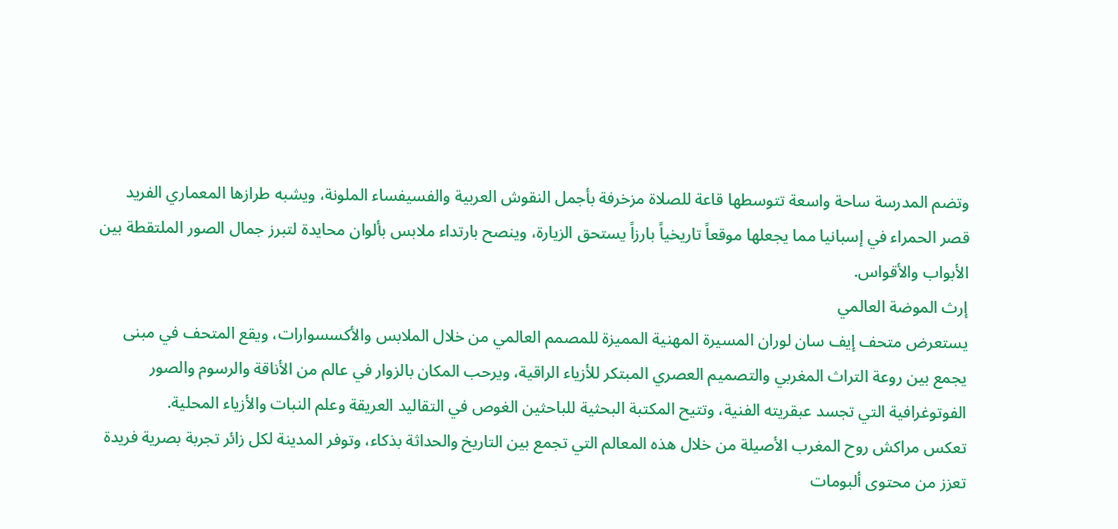وتضم المدرسة ساحة واسعة تتوسطها قاعة للصلاة مزخرفة بأجمل النقوش العربية والفسيفساء الملونة، ويشبه طرازها المعماري الفريد قصر الحمراء في إسبانيا مما يجعلها موقعاً تاريخياً بارزاً يستحق الزيارة، وينصح بارتداء ملابس بألوان محايدة لتبرز جمال الصور الملتقطة بين الأبواب والأقواس.
إرث الموضة العالمي
يستعرض متحف إيف سان لوران المسيرة المهنية المميزة للمصمم العالمي من خلال الملابس والأكسسوارات، ويقع المتحف في مبنى يجمع بين روعة التراث المغربي والتصميم العصري المبتكر للأزياء الراقية، ويرحب المكان بالزوار في عالم من الأناقة والرسوم والصور الفوتوغرافية التي تجسد عبقريته الفنية، وتتيح المكتبة البحثية للباحثين الغوص في التقاليد العريقة وعلم النبات والأزياء المحلية.
تعكس مراكش روح المغرب الأصيلة من خلال هذه المعالم التي تجمع بين التاريخ والحداثة بذكاء، وتوفر المدينة لكل زائر تجربة بصرية فريدة تعزز من محتوى ألبومات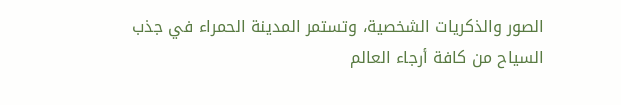الصور والذكريات الشخصية، وتستمر المدينة الحمراء في جذب السياح من كافة أرجاء العالم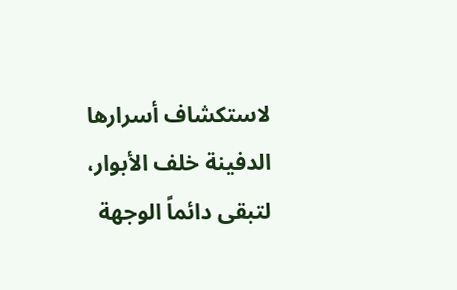لاستكشاف أسرارها الدفينة خلف الأبوار، لتبقى دائماً الوجهة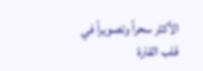الأكثر سحراً وتصويراً في قلب القارة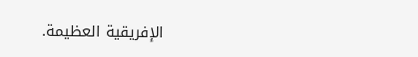الإفريقية العظيمة.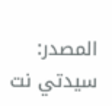المصدر: سيدتي نت